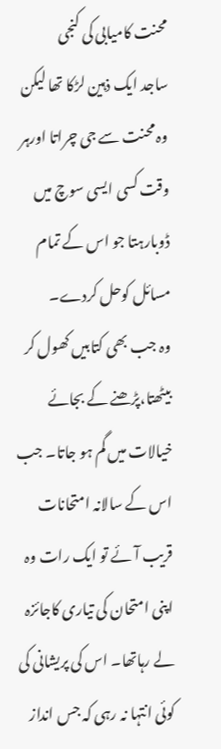محنت کامیابی کی کنجی
ساجد ایک ذہین لڑکا تھا لیکن وہ محنت سے جی چراتا اورہر وقت کسی ایسی سوچ میں ڈوبارہتا جو اس کے تمام مسائل کوحل کردے۔
وہ جب بھی کتابیں کھول کر بیٹھتا،پڑھنے کے بجائے خیالات میں گم ہو جاتا۔ جب اس کے سالانہ امتحانات قریب آئے تو ایک رات وہ اپنی امتحان کی تیاری کاجائزہ لے رہاتھا۔ اس کی پریشانی کی کوئی انتہا نہ رہی کہ جس انداز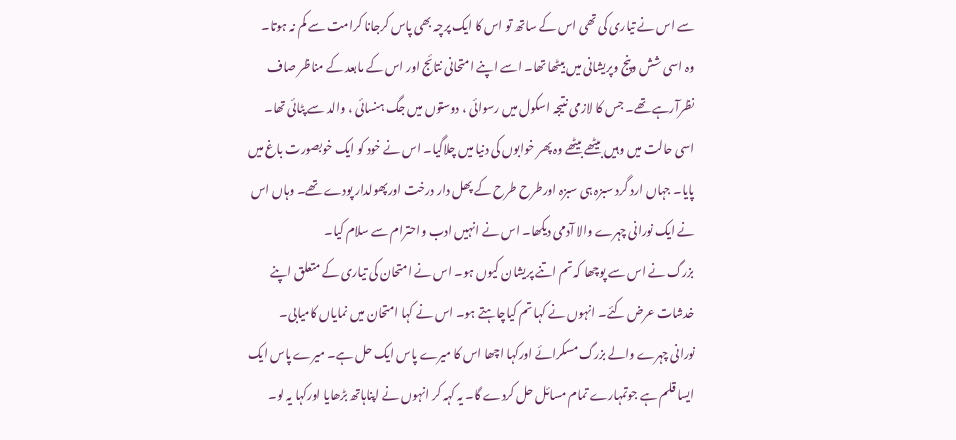سے اس نے تیاری کی تھی اس کے ساتھ تو اس کا ایک پرچہ بھی پاس کرجانا کرامت سے کم نہ ہوتا۔
وہ اسی شش وپنج وپریشانی میں بیٹھا تھا۔ اسے اپنے امتحانی نتائج اور اس کے مابعد کے مناظر صاف نظرآرہے تھے۔ جس کا لازمی نتیجہ اسکول میں رسوائی ، دوستوں میں جگ ہنسائی ، والد سے پٹائی تھا۔
اسی حالت میں وہیں بیٹھے بیٹھے وہ پھر خوابوں کی دنیا میں چلاگیا۔ اس نے خود کو ایک خوبصورت باغ میں پایا۔ جہاں ارد گرد سبزہ ہی سبزہ اورطرح طرح کے پھل دار درخت اورپھولدار پودے تھے۔ وہاں اس نے ایک نورانی چہرے والا آدمی دیکھا۔ اس نے انہیں ادب واحترام سے سلام کیا۔
بزرگ نے اس سے پوچھا کہ تم اتنے پریشان کیوں ہو۔ اس نے امتحان کی تیاری کے متعلق اپنے خدشات عرض کئے۔ انہوں نے کہا تم کیاچاہتے ہو۔ اس نے کہا امتحان میں نمایاں کامیابی۔
نورانی چہرے والے بزرگ مسکرائے اورکہا اچھا اس کا میرے پاس ایک حل ہے۔ میرے پاس ایک ایسا قلم ہے جوتمہارے تمام مسائل حل کردے گا۔ یہ کہہ کر انہوں نے اپناہاتھ بڑھایا اورکہا یہ لو۔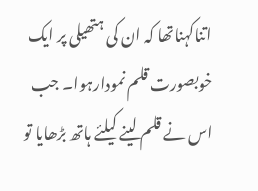اتناکہناتھا کہ ان کی ہتھیلی پر ایک خوبصورت قلم نمودارہوا۔ جب اس نے قلم لینے کیلئے ہاتھ بڑھایا تو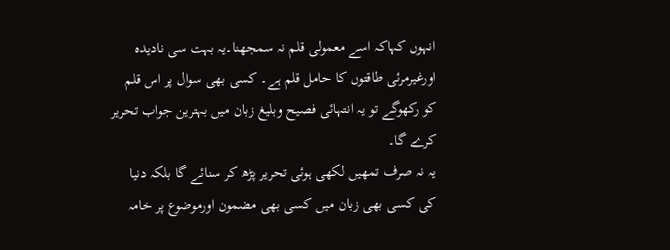انہوں کہاکہ اسے معمولی قلم نہ سمجھنا۔یہ بہت سی نادیدہ اورغیرمرئی طاقتوں کا حامل قلم ہے۔ کسی بھی سوال پر اس قلم کو رکھوگے تو یہ انتہائی فصیح وبلیغ زبان میں بہترین جواب تحریر کرے گا۔
یہ نہ صرف تمھیں لکھی ہوئی تحریر پڑھ کر سنائے گا بلکہ دنیا کی کسی بھی زبان میں کسی بھی مضمون اورموضوع پر خامہ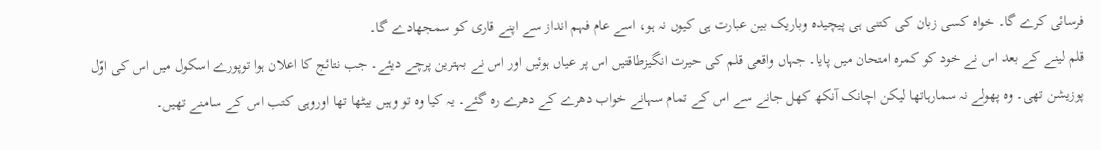فرسائی کرے گا۔ خواہ کسی زبان کی کتنی ہی پیچیدہ وباریک بین عبارت ہی کیوں نہ ہو، اسے عام فہم انداز سے اپنے قاری کو سمجھادے گا۔
قلم لینے کے بعد اس نے خود کو کمرہ امتحان میں پایا۔ جہاں واقعی قلم کی حیرت انگیزطاقتیں اس پر عیاں ہوئیں اور اس نے بہترین پرچے دیئے۔ جب نتائج کا اعلان ہوا توپورے اسکول میں اس کی اوّل پوزیشن تھی۔ وہ پھولے نہ سمارہاتھا لیکن اچانک آنکھ کھل جانے سے اس کے تمام سہانے خواب دھرے کے دھرے رہ گئے۔ یہ کیا وہ تو وہیں بیٹھا تھا اوروہی کتب اس کے سامنے تھیں۔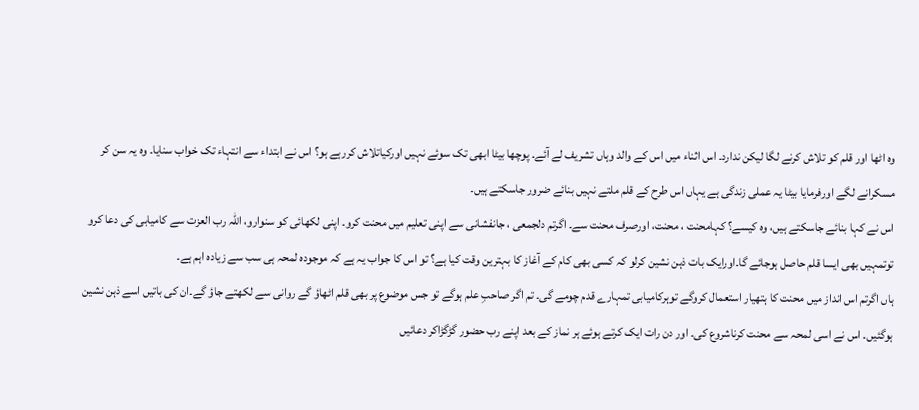وہ اٹھا اور قلم کو تلاش کرنے لگا لیکن ندارد۔ اس اثناء میں اس کے والد وہاں تشریف لے آئے۔ پوچھا بیٹا ابھی تک سوئے نہیں اورکیاتلاش کررہے ہو؟ اس نے ابتداء سے انتہاء تک خواب سنایا۔ وہ یہ سن کر مسکرانے لگے اورفرمایا بیٹا یہ عملی زندگی ہے یہاں اس طرح کے قلم ملتے نہیں بنائے ضرور جاسکتے ہیں۔
اس نے کہا بنائے جاسکتے ہیں، وہ کیسے؟ کہامحنت ، محنت، اورصرف محنت سے۔ اگرتم دلجمعی ، جانفشانی سے اپنی تعلیم میں محنت کرو۔ اپنی لکھائی کو سنوارو، اللہ رب العزت سے کامیابی کی دعا کرو توتمہیں بھی ایسا قلم حاصل ہوجائے گا۔اورایک بات ذہن نشین کرلو کہ کسی بھی کام کے آغاز کا بہترین وقت کیا ہے؟ تو اس کا جواب یہ ہے کہ موجودہ لمحہ ہی سب سے زیادہ اہم ہے۔
ہاں اگرتم اس انداز میں محنت کا ہتھیار استعمال کروگے توہرکامیابی تمہارے قدم چومے گی۔ تم اگر صاحبِ علم ہوگے تو جس موضوع پر بھی قلم اٹھاؤ گے روانی سے لکھتے جاؤ گے۔ان کی باتیں اسے ذہن نشین ہوگئیں۔ اس نے اسی لمحہ سے محنت کرناشروع کی۔ اور دن رات ایک کرتے ہوئے ہر نماز کے بعد اپنے رب حضور گڑگڑاکر دعائیں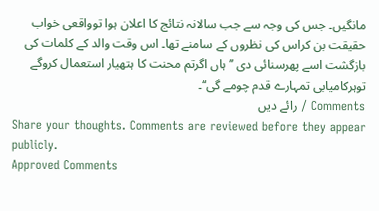مانگیں۔ جس کی وجہ سے جب سالانہ نتائج کا اعلان ہوا توواقعی خواب حقیقت بن کراس کی نظروں کے سامنے تھا۔ اس وقت والد کے کلمات کی بازگشت اسے پھرسنائی دی ’’ ہاں اگرتم محنت کا ہتھیار استعمال کروگے توہرکامیابی تمہارے قدم چومے گی‘‘۔
Comments / رائے دیں
Share your thoughts. Comments are reviewed before they appear publicly.
Approved Comments